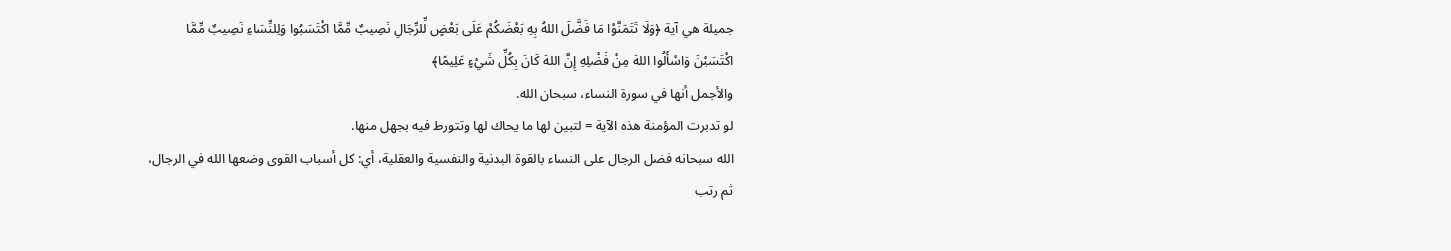جميلة هي آية ﴿وَلَا تَتَمَنَّوْا مَا فَضَّلَ اللهُ بِهِ بَعْضَكُمْ عَلَى بَعْضٍ لِّلرِّجَالِ نَصِيبٌ مِّمَّا اكْتَسَبُوا وَلِلنِّسَاءِ نَصِيبٌ مِّمَّا اكْتَسَبْنَ وَاسْأَلُوا اللهَ مِنْ فَضْلِهِ إِنَّ اللهَ كَانَ بِكُلِّ شَيْءٍ عَلِيمًا﴾
والأجمل أنها في سورة النساء، سبحان الله.
لو تدبرت المؤمنة هذه الآية = لتبين لها ما يحاك لها وتتورط فيه بجهل منها.
الله سبحانه فضل الرجال على النساء بالقوة البدنية والنفسية والعقلية، أي: كل أسباب القوى وضعها الله في الرجال، ثم رتب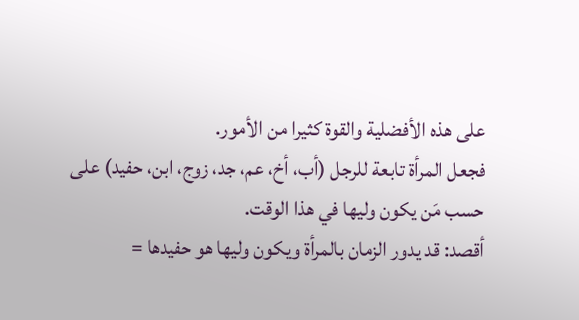على هذه الأفضلية والقوة كثيرا من الأمور.
فجعل المرأة تابعة للرجل (أب، أخ، عم، جد، زوج، ابن، حفيد) على حسب مَن يكون وليها في هذا الوقت.
أقصد: قد يدور الزمان بالمرأة ويكون وليها هو حفيدها =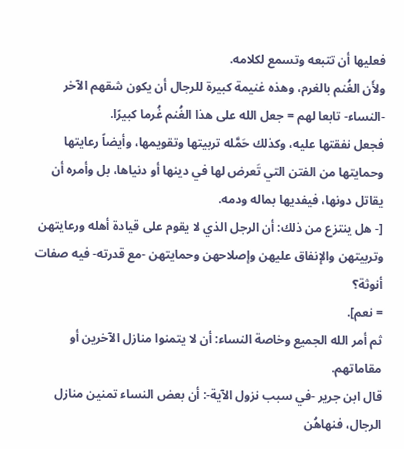فعليها أن تتبعه وتسمع لكلامه.
ولأَن الغُنم بالغرم، وهذه غنيمة كبيرة للرجال أن يكون شقهم الآخر -النساء- تابعا لهم = جعل الله على هذا الغُنم غُرما كبيرًا.
فجعل نفقتها عليه، وكذلك حَمَّله تربيتها وتقويمها، وأيضاً رعايتها وحمايتها من الفتن التي تَعرض لها في دينها أو دنياها، بل وأمره أن يقاتل دونها، فيفديها بماله ودمه.
[- هل ينتزع من ذلك: أن الرجل الذي لا يقوم على قيادة أهله ورعايتهن وتربيتهن والإنفاق عليهن وإصلاحهن وحمايتهن -مع قدرته- فيه صفات أنوثة؟
= نعم].
ثم أمر الله الجميع وخاصة النساء: أن لا يتمنوا منازل الآخرين أو مقاماتهم.
قال ابن جرير -في سبب نزول الآية-: أن بعض النساء تمنين منازل الرجال، فنهاهُن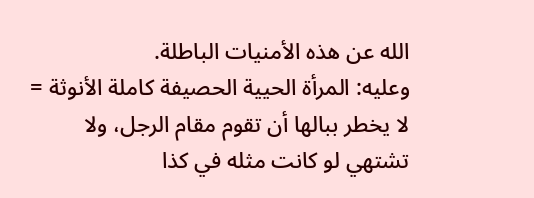الله عن هذه الأمنيات الباطلة.
وعليه: المرأة الحيية الحصيفة كاملة الأنوثة = لا يخطر ببالها أن تقوم مقام الرجل، ولا تشتهي لو كانت مثله في كذا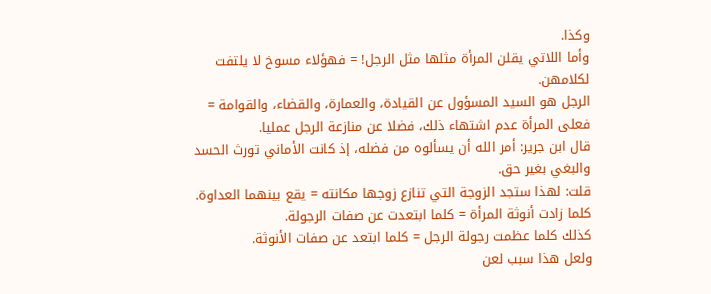وكذا.
وأما اللاتي يقلن المرأة مثلها مثل الرجل! = فهؤلاء مسوخ لا يلتفت لكلامهن.
الرجل هو السيد المسؤول عن القيادة، والعمارة، والقضاء، والقوامة = فعلى المرأة عدم اشتهاء ذلك، فضلا عن منازعة الرجل عمليا.
قال ابن جرير: أمر الله أن يسألوه من فضله، إذ كانت الأماني تورث الحسد والبغي بغير حق.
قلت: لهذا ستجد الزوجة التي تنازع زوجها مكانته = يقع بينهما العداوة.
كلما زادت أنوثة المرأة = كلما ابتعدت عن صفات الرجولة.
كذلك كلما عظمت رجولة الرجل = كلما ابتعد عن صفات الأنوثة.
ولعل هذا سبب لعن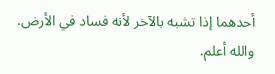أحدهما إذا تشبه بالآخر لأنه فساد في الأرض.
والله أعلم.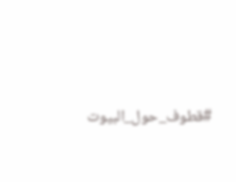#قطوف_حول_البيوت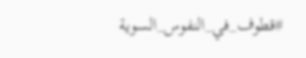#قطوف_في_النفوس_السوية